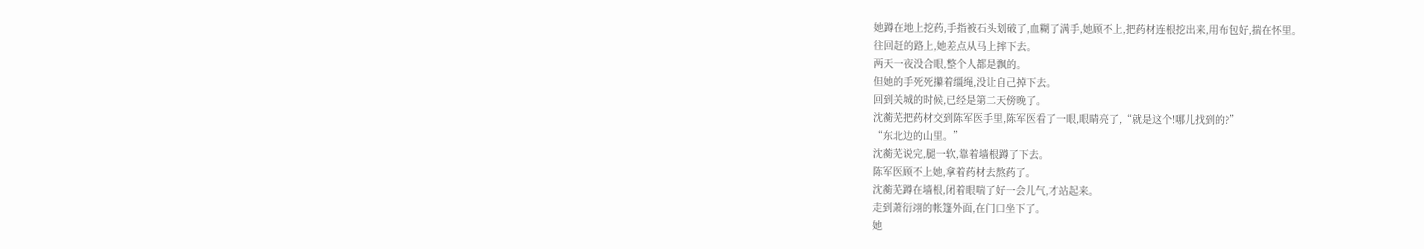她蹲在地上挖药,手指被石头划破了,血糊了满手,她顾不上,把药材连根挖出来,用布包好,揣在怀里。
往回赶的路上,她差点从马上摔下去。
两天一夜没合眼,整个人都是飘的。
但她的手死死攥着缰绳,没让自己掉下去。
回到关城的时候,已经是第二天傍晚了。
沈蘅芜把药材交到陈军医手里,陈军医看了一眼,眼睛亮了,“就是这个!哪儿找到的?”
“东北边的山里。”
沈蘅芜说完,腿一软,靠着墙根蹲了下去。
陈军医顾不上她,拿着药材去熬药了。
沈蘅芜蹲在墙根,闭着眼喘了好一会儿气,才站起来。
走到萧衍翊的帐篷外面,在门口坐下了。
她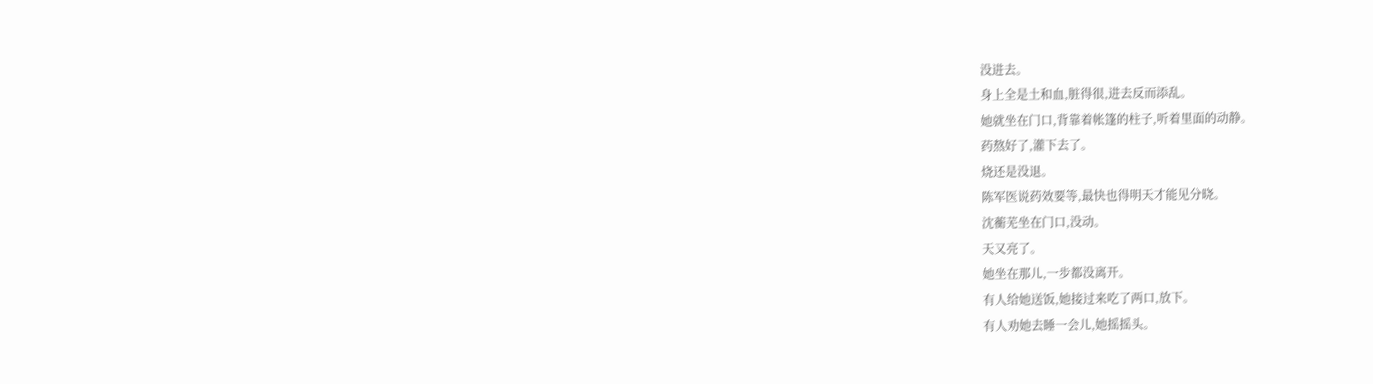没进去。
身上全是土和血,脏得很,进去反而添乱。
她就坐在门口,背靠着帐篷的柱子,听着里面的动静。
药熬好了,灌下去了。
烧还是没退。
陈军医说药效要等,最快也得明天才能见分晓。
沈蘅芜坐在门口,没动。
天又亮了。
她坐在那儿,一步都没离开。
有人给她送饭,她接过来吃了两口,放下。
有人劝她去睡一会儿,她摇摇头。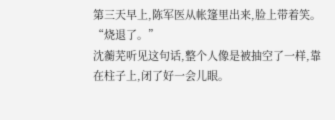第三天早上,陈军医从帐篷里出来,脸上带着笑。
“烧退了。”
沈蘅芜听见这句话,整个人像是被抽空了一样,靠在柱子上,闭了好一会儿眼。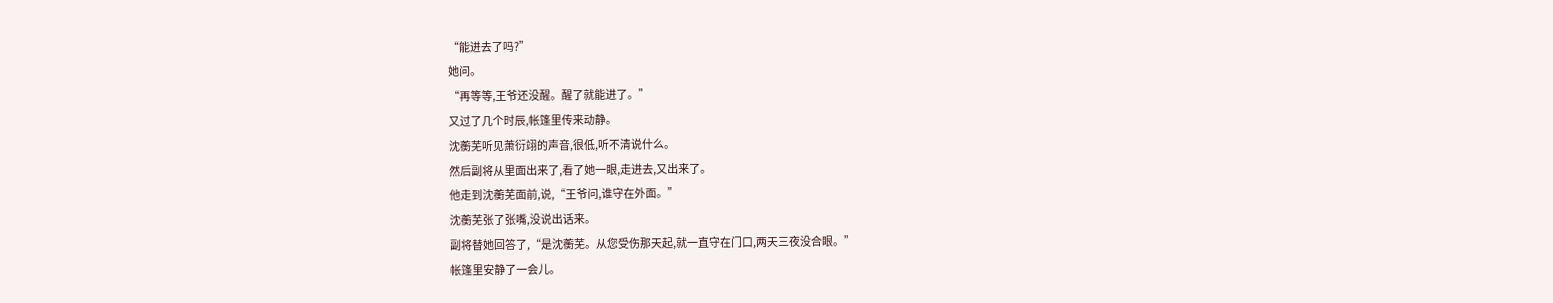“能进去了吗?”
她问。
“再等等,王爷还没醒。醒了就能进了。”
又过了几个时辰,帐篷里传来动静。
沈蘅芜听见萧衍翊的声音,很低,听不清说什么。
然后副将从里面出来了,看了她一眼,走进去,又出来了。
他走到沈蘅芜面前,说,“王爷问,谁守在外面。”
沈蘅芜张了张嘴,没说出话来。
副将替她回答了,“是沈蘅芜。从您受伤那天起,就一直守在门口,两天三夜没合眼。”
帐篷里安静了一会儿。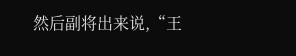然后副将出来说,“王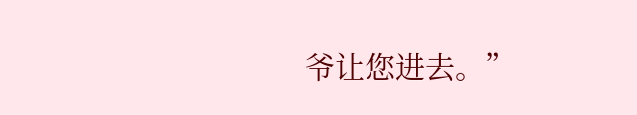爷让您进去。”